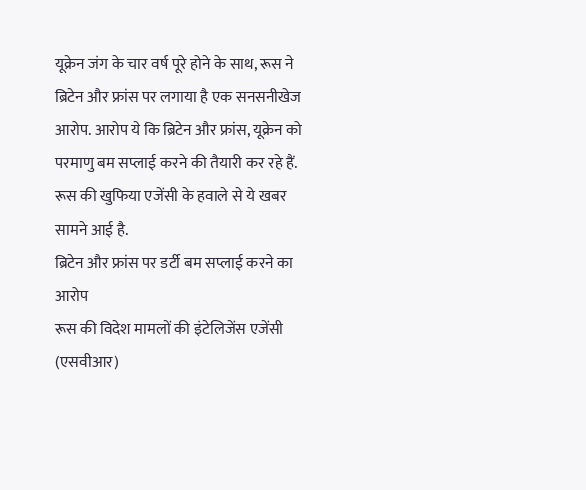यूक्रेन जंग के चार वर्ष पूरे होने के साथ, रूस ने ब्रिटेन और फ्रांस पर लगाया है एक सनसनीखेज आरोप. आरोप ये कि ब्रिटेन और फ्रांस, यूक्रेन को परमाणु बम सप्लाई करने की तैयारी कर रहे हैं. रूस की खुफिया एजेंसी के हवाले से ये खबर सामने आई है.
ब्रिटेन और फ्रांस पर डर्टी बम सप्लाई करने का आरोप
रूस की विदेश मामलों की इंटेलिजेंस एजेंसी (एसवीआर)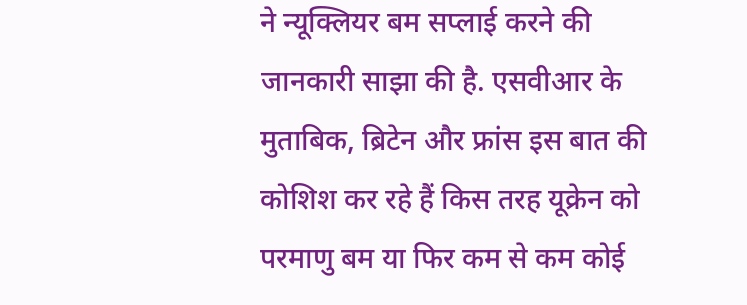ने न्यूक्लियर बम सप्लाई करने की जानकारी साझा की है. एसवीआर के मुताबिक, ब्रिटेन और फ्रांस इस बात की कोशिश कर रहे हैं किस तरह यूक्रेन को परमाणु बम या फिर कम से कम कोई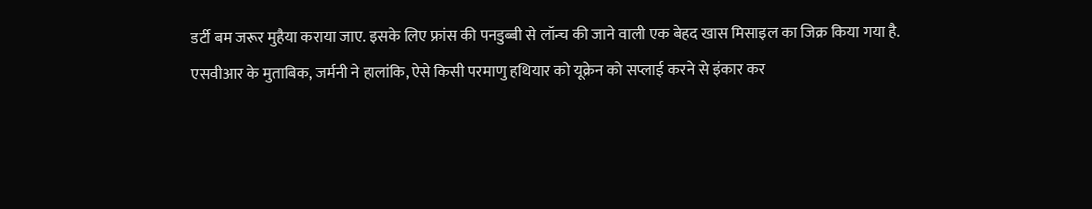डर्टी बम जरूर मुहैया कराया जाए. इसके लिए फ्रांस की पनडुब्बी से लॉन्च की जाने वाली एक बेहद खास मिसाइल का जिक्र किया गया है.
एसवीआर के मुताबिक, जर्मनी ने हालांकि, ऐसे किसी परमाणु हथियार को यूक्रेन को सप्लाई करने से इंकार कर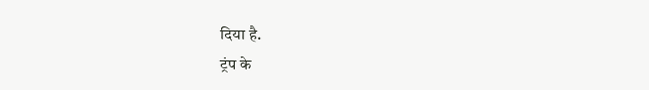दिया है.
ट्रंप के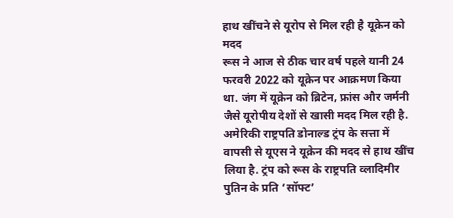हाथ खींचने से यूरोप से मिल रही है यूक्रेन को मदद
रूस ने आज से ठीक चार वर्ष पहले यानी 24 फरवरी 2022 को यूक्रेन पर आक्रमण किया था. जंग में यूक्रेन को ब्रिटेन, फ्रांस और जर्मनी जैसे यूरोपीय देशों से खासी मदद मिल रही है. अमेरिकी राष्ट्रपति डोनाल्ड ट्रंप के सत्ता में वापसी से यूएस ने यूक्रेन की मदद से हाथ खींच लिया है. ट्रंप को रूस के राष्ट्रपति व्लादिमीर पुतिन के प्रति ‘सॉफ्ट’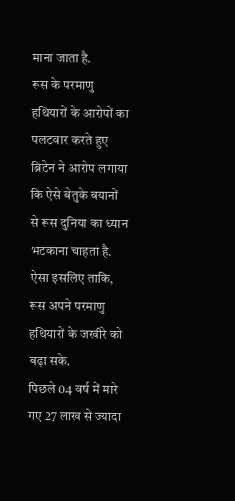माना जाता है.
रूस के परमाणु हथियारों के आरोपों का पलटवार करते हुए ब्रिटेन ने आरोप लगाया कि ऐसे बेतुके बयानों से रूस दुनिया का ध्यान भटकाना चाहता है. ऐसा इसलिए ताकि, रूस अपने परमाणु हथियारों के जखीरे को बढ़ा सके.
पिछले 04 वर्ष में मारे गए 27 लाख से ज्यादा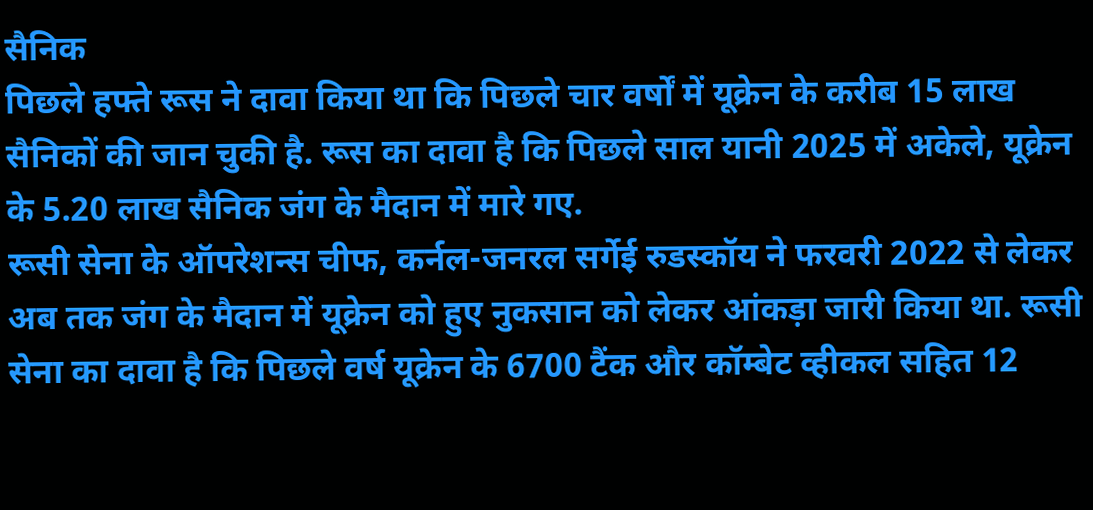सैनिक
पिछले हफ्ते रूस ने दावा किया था कि पिछले चार वर्षों में यूक्रेन के करीब 15 लाख सैनिकों की जान चुकी है. रूस का दावा है कि पिछले साल यानी 2025 में अकेले, यूक्रेन के 5.20 लाख सैनिक जंग के मैदान में मारे गए.
रूसी सेना के ऑपरेशन्स चीफ, कर्नल-जनरल सर्गेई रुडस्कॉय ने फरवरी 2022 से लेकर अब तक जंग के मैदान में यूक्रेन को हुए नुकसान को लेकर आंकड़ा जारी किया था. रूसी सेना का दावा है कि पिछले वर्ष यूक्रेन के 6700 टैंक और कॉम्बेट व्हीकल सहित 12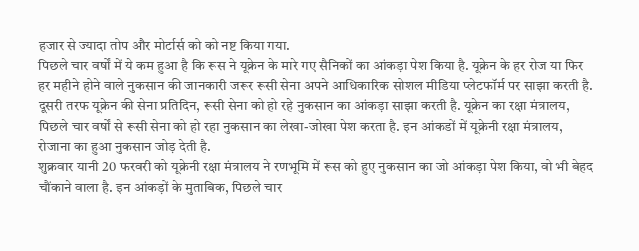हजार से ज्यादा तोप और मोर्टार्स को को नष्ट किया गया.
पिछले चार वर्षों में ये कम हुआ है कि रूस ने यूक्रेन के मारे गए सैनिकों का आंकड़ा पेश किया है. यूक्रेन के हर रोज या फिर हर महीने होने वाले नुकसान की जानकारी जरूर रूसी सेना अपने आधिकारिक सोशल मीडिया प्लेटफॉर्म पर साझा करती है.
दूसरी तरफ यूक्रेन की सेना प्रतिदिन, रूसी सेना को हो रहे नुकसान का आंकड़ा साझा करती है. यूक्रेन का रक्षा मंत्रालय, पिछले चार वर्षों से रूसी सेना को हो रहा नुकसान का लेखा-जोखा पेश करता है. इन आंकडों में यूक्रेनी रक्षा मंत्रालय, रोजाना का हुआ नुकसान जोड़ देती है.
शुक्रवार यानी 20 फरवरी को यूक्रेनी रक्षा मंत्रालय ने रणभूमि में रूस को हुए नुकसान का जो आंकड़ा पेश किया, वो भी बेहद चौंकाने वाला है. इन आंकड़ों के मुताबिक, पिछले चार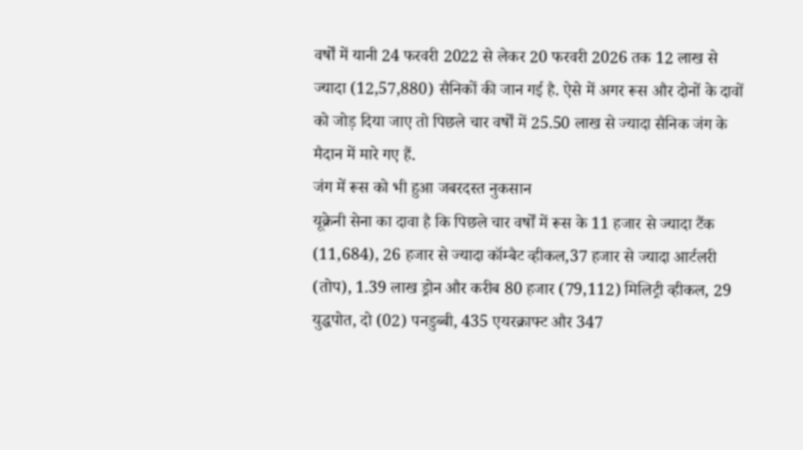वर्षों में यानी 24 फरवरी 2022 से लेकर 20 फरवरी 2026 तक 12 लाख से ज्यादा (12,57,880) सैनिकों की जान गई है. ऐसे में अगर रूस और दोनों के दावों को जोड़ दिया जाए तो पिछले चार वर्षों में 25.50 लाख से ज्यादा सैनिक जंग के मैदान में मारे गए हैं.
जंग में रूस को भी हुआ जबरदस्त नुकसान
यूक्रेनी सेना का दावा है कि पिछले चार वर्षों में रूस के 11 हजार से ज्यादा टैंक (11,684), 26 हजार से ज्यादा कॉम्बैट व्हीकल,37 हजार से ज्यादा आर्टलरी (तोप), 1.39 लाख ड्रोन और करीब 80 हजार (79,112) मिलिट्री व्हीकल, 29 युद्धपोत, दो (02) पनडुब्बी, 435 एयरक्राफ्ट और 347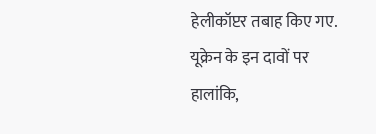हेलीकॉप्टर तबाह किए गए.
यूक्रेन के इन दावों पर हालांकि,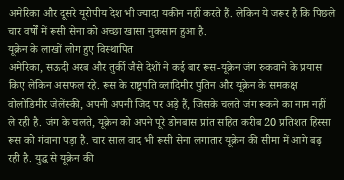अमेरिका और दूसरे यूरोपीय देश भी ज्यादा यकीन नहीं करते हैं. लेकिन ये जरूर है कि पिछले चार वर्षों में रूसी सेना को अच्छा खासा नुकसान हुआ है.
यूक्रेन के लाखों लोग हुए विस्थापित
अमेरिका, सऊदी अरब और तुर्की जैसे देशों ने कई बार रूस-यूक्रेन जंग रुकवाने के प्रयास किए लेकिन असफल रहे. रूस के राष्ट्रपति व्लादिमीर पुतिन और यूक्रेन के समकक्ष वोलोडिमीर जेलेंस्की, अपनी अपनी जिद पर अड़े हैं, जिसके चलते जंग रूकने का नाम नहीं ले रही है. जंग के चलते, यूक्रेन को अपने पूरे डोनबास प्रांत सहित करीब 20 प्रतिशत हिस्सा रूस को गंवाना पड़ा है. चार साल वाद भी रूसी सेना लगातार यूक्रेन की सीमा में आगे बढ़ रही है. युद्ध से यूक्रेन की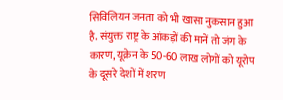सिविलियन जनता को भी खासा नुकसान हुआ है. संयुक्त राष्ट्र के आंकड़ों की मानें तो जंग के कारण, यूक्रेन के 50-60 लाख लोगों को यूरोप के दूसरे देशों में शरण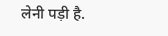लेनी पड़ी है.